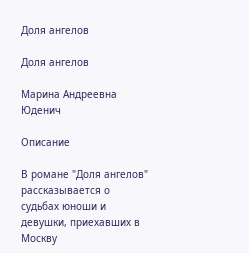Доля ангелов

Доля ангелов

Марина Андреевна Юденич

Описание

В романе "Доля ангелов" рассказывается о судьбах юноши и девушки, приехавших в Москву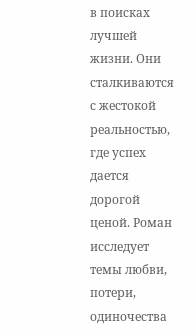в поисках лучшей жизни. Они сталкиваются с жестокой реальностью, где успех дается дорогой ценой. Роман исследует темы любви, потери, одиночества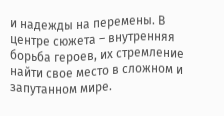и надежды на перемены. В центре сюжета – внутренняя борьба героев, их стремление найти свое место в сложном и запутанном мире.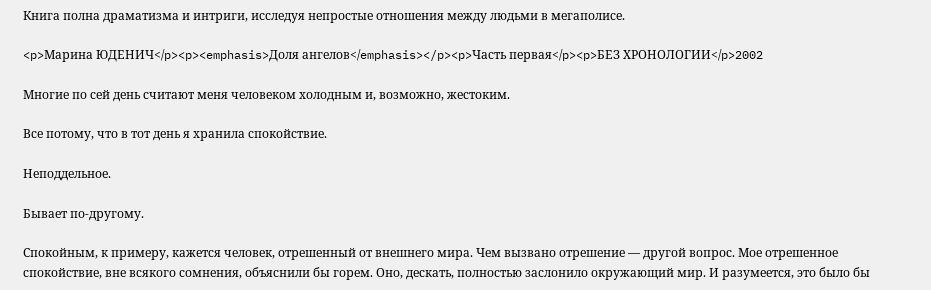Книга полна драматизма и интриги, исследуя непростые отношения между людьми в мегаполисе.

<p>Марина ЮДЕНИЧ</p><p><emphasis>Доля ангелов</emphasis></p><p>Часть первая</p><p>БЕЗ ХРОНОЛОГИИ</p>2002

Многие по сей день считают меня человеком холодным и, возможно, жестоким.

Все потому, что в тот день я хранила спокойствие.

Неподдельное.

Бывает по-другому.

Спокойным, к примеру, кажется человек, отрешенный от внешнего мира. Чем вызвано отрешение — другой вопрос. Мое отрешенное спокойствие, вне всякого сомнения, объяснили бы горем. Оно, дескать, полностью заслонило окружающий мир. И разумеется, это было бы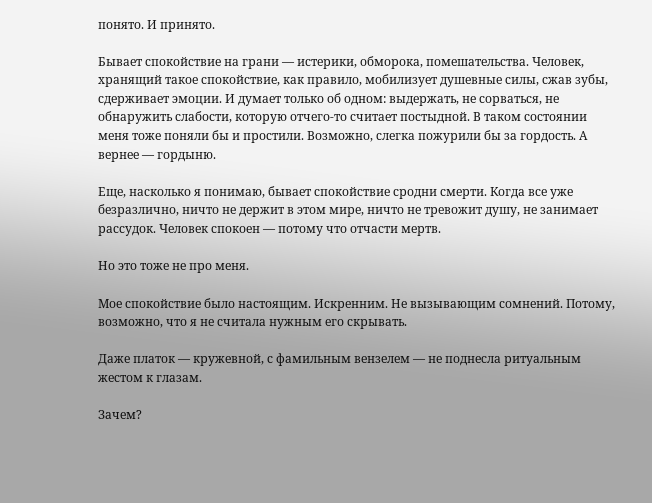понято. И принято.

Бывает спокойствие на грани — истерики, обморока, помешательства. Человек, хранящий такое спокойствие, как правило, мобилизует душевные силы, сжав зубы, сдерживает эмоции. И думает только об одном: выдержать, не сорваться, не обнаружить слабости, которую отчего-то считает постыдной. В таком состоянии меня тоже поняли бы и простили. Возможно, слегка пожурили бы за гордость. А вернее — гордыню.

Еще, насколько я понимаю, бывает спокойствие сродни смерти. Когда все уже безразлично, ничто не держит в этом мире, ничто не тревожит душу, не занимает рассудок. Человек спокоен — потому что отчасти мертв.

Но это тоже не про меня.

Мое спокойствие было настоящим. Искренним. Не вызывающим сомнений. Потому, возможно, что я не считала нужным его скрывать.

Даже платок — кружевной, с фамильным вензелем — не поднесла ритуальным жестом к глазам.

Зачем?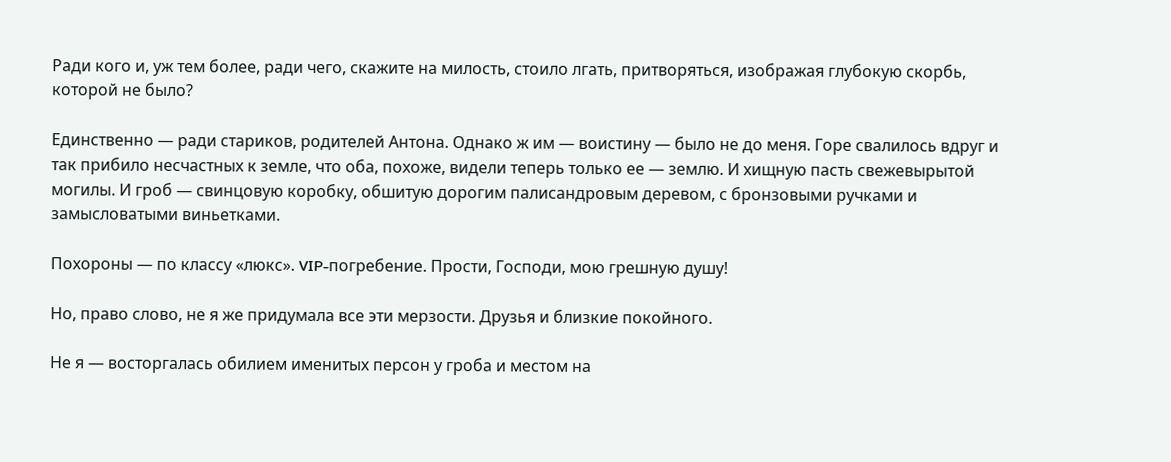Ради кого и, уж тем более, ради чего, скажите на милость, стоило лгать, притворяться, изображая глубокую скорбь, которой не было?

Единственно — ради стариков, родителей Антона. Однако ж им — воистину — было не до меня. Горе свалилось вдруг и так прибило несчастных к земле, что оба, похоже, видели теперь только ее — землю. И хищную пасть свежевырытой могилы. И гроб — свинцовую коробку, обшитую дорогим палисандровым деревом, с бронзовыми ручками и замысловатыми виньетками.

Похороны — по классу «люкс». VIP-погребение. Прости, Господи, мою грешную душу!

Но, право слово, не я же придумала все эти мерзости. Друзья и близкие покойного.

Не я — восторгалась обилием именитых персон у гроба и местом на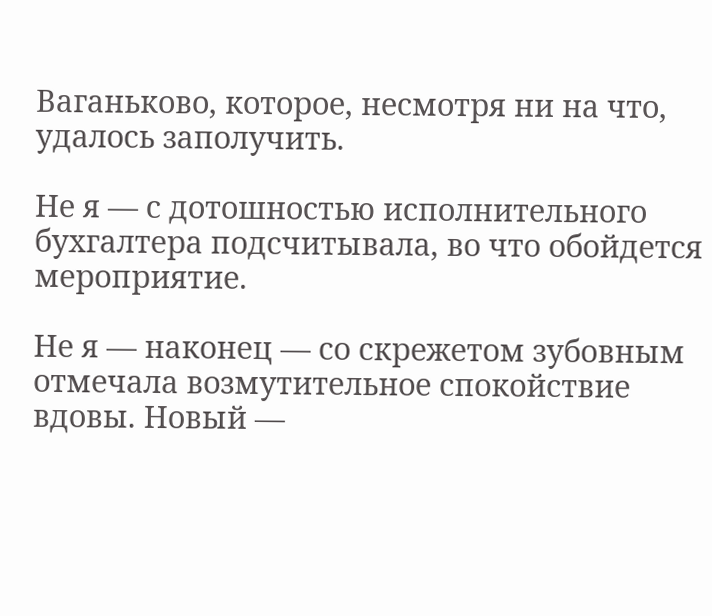Ваганьково, которое, несмотря ни на что, удалось заполучить.

Не я — с дотошностью исполнительного бухгалтера подсчитывала, во что обойдется мероприятие.

Не я — наконец — со скрежетом зубовным отмечала возмутительное спокойствие вдовы. Новый —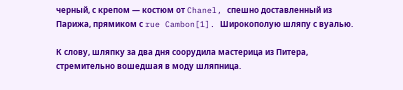черный, с крепом — костюм от Chanel, спешно доставленный из Парижа, прямиком с rue Cambon[1]. Широкополую шляпу с вуалью.

К слову, шляпку за два дня соорудила мастерица из Питера, стремительно вошедшая в моду шляпница.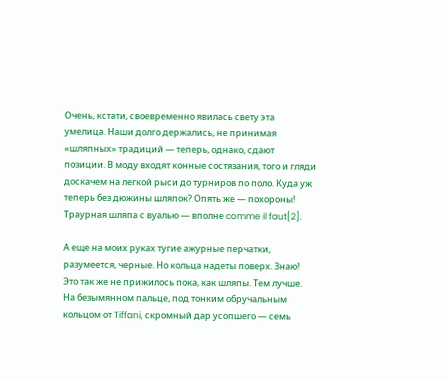Очень, кстати, своевременно явилась свету эта умелица. Наши долго держались, не принимая «шляпных» традиций — теперь, однако, сдают позиции. В моду входят конные состязания, того и гляди доскачем на легкой рыси до турниров по поло. Куда уж теперь без дюжины шляпок? Опять же — похороны! Траурная шляпа с вуалью — вполне comme il faut[2].

А еще на моих руках тугие ажурные перчатки, разумеется, черные. Но кольца надеты поверх. Знаю! Это так же не прижилось пока, как шляпы. Тем лучше. На безымянном пальце, под тонким обручальным кольцом от Tiffani, скромный дар усопшего — семь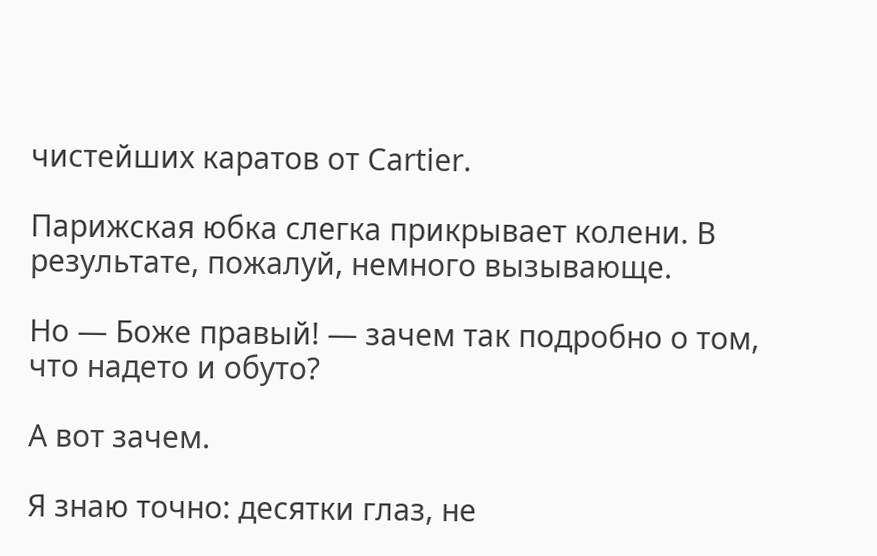чистейших каратов от Cartier.

Парижская юбка слегка прикрывает колени. В результате, пожалуй, немного вызывающе.

Но — Боже правый! — зачем так подробно о том, что надето и обуто?

А вот зачем.

Я знаю точно: десятки глаз, не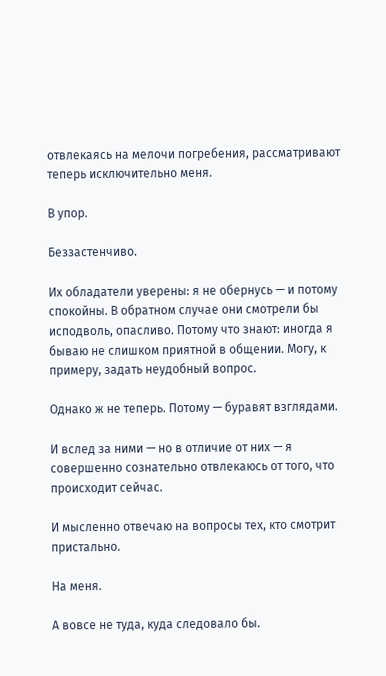отвлекаясь на мелочи погребения, рассматривают теперь исключительно меня.

В упор.

Беззастенчиво.

Их обладатели уверены: я не обернусь — и потому спокойны. В обратном случае они смотрели бы исподволь, опасливо. Потому что знают: иногда я бываю не слишком приятной в общении. Могу, к примеру, задать неудобный вопрос.

Однако ж не теперь. Потому — буравят взглядами.

И вслед за ними — но в отличие от них — я совершенно сознательно отвлекаюсь от того, что происходит сейчас.

И мысленно отвечаю на вопросы тех, кто смотрит пристально.

На меня.

А вовсе не туда, куда следовало бы.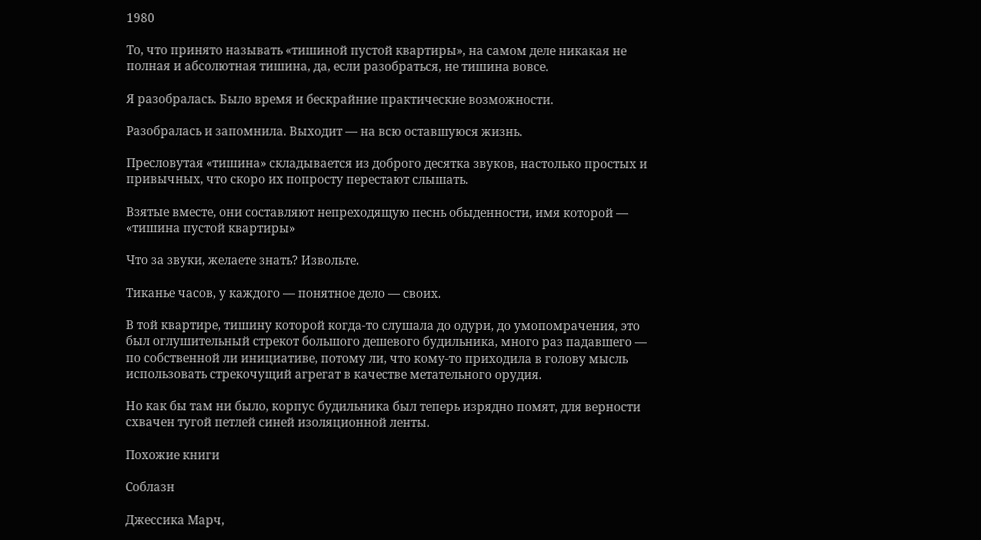1980

То, что принято называть «тишиной пустой квартиры», на самом деле никакая не полная и абсолютная тишина, да, если разобраться, не тишина вовсе.

Я разобралась. Было время и бескрайние практические возможности.

Разобралась и запомнила. Выходит — на всю оставшуюся жизнь.

Пресловутая «тишина» складывается из доброго десятка звуков, настолько простых и привычных, что скоро их попросту перестают слышать.

Взятые вместе, они составляют непреходящую песнь обыденности, имя которой — «тишина пустой квартиры»

Что за звуки, желаете знать? Извольте.

Тиканье часов, у каждого — понятное дело — своих.

В той квартире, тишину которой когда-то слушала до одури, до умопомрачения, это был оглушительный стрекот большого дешевого будильника, много раз падавшего — по собственной ли инициативе, потому ли, что кому-то приходила в голову мысль использовать стрекочущий агрегат в качестве метательного орудия.

Но как бы там ни было, корпус будильника был теперь изрядно помят, для верности схвачен тугой петлей синей изоляционной ленты.

Похожие книги

Соблазн

Джессика Марч,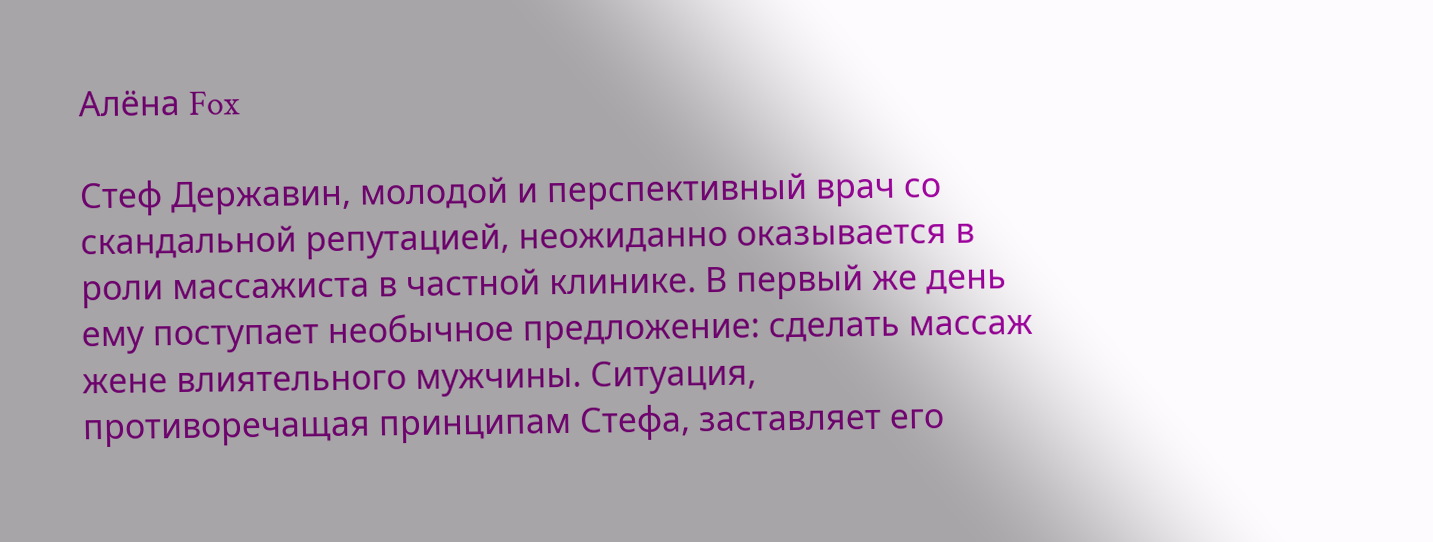Алёна Fox

Стеф Державин, молодой и перспективный врач со скандальной репутацией, неожиданно оказывается в роли массажиста в частной клинике. В первый же день ему поступает необычное предложение: сделать массаж жене влиятельного мужчины. Ситуация, противоречащая принципам Стефа, заставляет его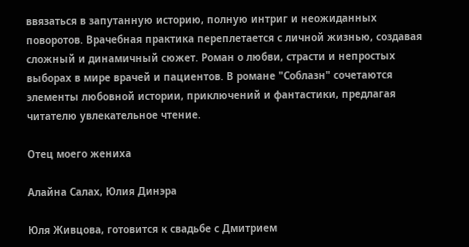ввязаться в запутанную историю, полную интриг и неожиданных поворотов. Врачебная практика переплетается с личной жизнью, создавая сложный и динамичный сюжет. Роман о любви, страсти и непростых выборах в мире врачей и пациентов. В романе "Соблазн" сочетаются элементы любовной истории, приключений и фантастики, предлагая читателю увлекательное чтение.

Отец моего жениха

Алайна Салах, Юлия Динэра

Юля Живцова, готовится к свадьбе с Дмитрием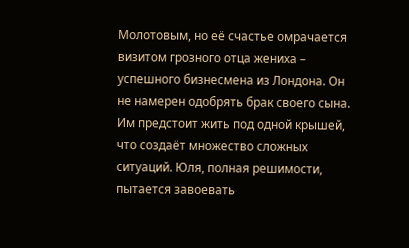Молотовым, но её счастье омрачается визитом грозного отца жениха – успешного бизнесмена из Лондона. Он не намерен одобрять брак своего сына. Им предстоит жить под одной крышей, что создаёт множество сложных ситуаций. Юля, полная решимости, пытается завоевать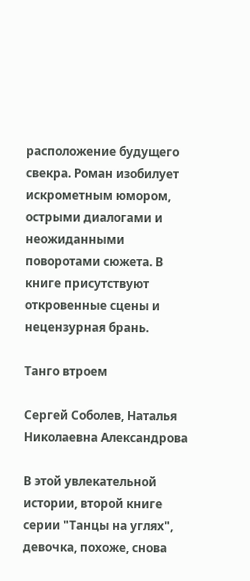расположение будущего свекра. Роман изобилует искрометным юмором, острыми диалогами и неожиданными поворотами сюжета. В книге присутствуют откровенные сцены и нецензурная брань.

Танго втроем

Сергей Соболев, Наталья Николаевна Александрова

В этой увлекательной истории, второй книге серии "Танцы на углях", девочка, похоже, снова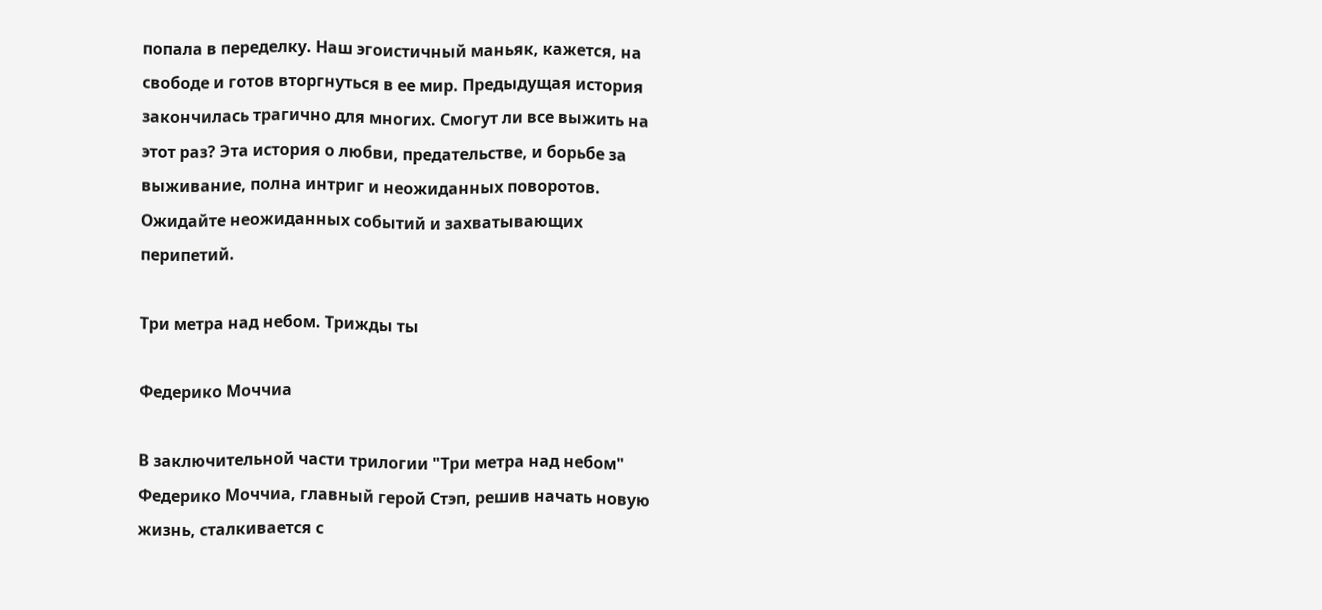попала в переделку. Наш эгоистичный маньяк, кажется, на свободе и готов вторгнуться в ее мир. Предыдущая история закончилась трагично для многих. Смогут ли все выжить на этот раз? Эта история о любви, предательстве, и борьбе за выживание, полна интриг и неожиданных поворотов. Ожидайте неожиданных событий и захватывающих перипетий.

Три метра над небом. Трижды ты

Федерико Моччиа

В заключительной части трилогии "Три метра над небом" Федерико Моччиа, главный герой Стэп, решив начать новую жизнь, сталкивается с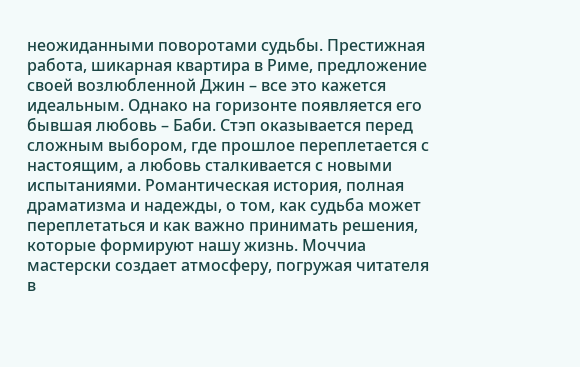неожиданными поворотами судьбы. Престижная работа, шикарная квартира в Риме, предложение своей возлюбленной Джин – все это кажется идеальным. Однако на горизонте появляется его бывшая любовь – Баби. Стэп оказывается перед сложным выбором, где прошлое переплетается с настоящим, а любовь сталкивается с новыми испытаниями. Романтическая история, полная драматизма и надежды, о том, как судьба может переплетаться и как важно принимать решения, которые формируют нашу жизнь. Моччиа мастерски создает атмосферу, погружая читателя в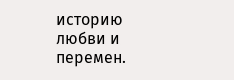историю любви и перемен.